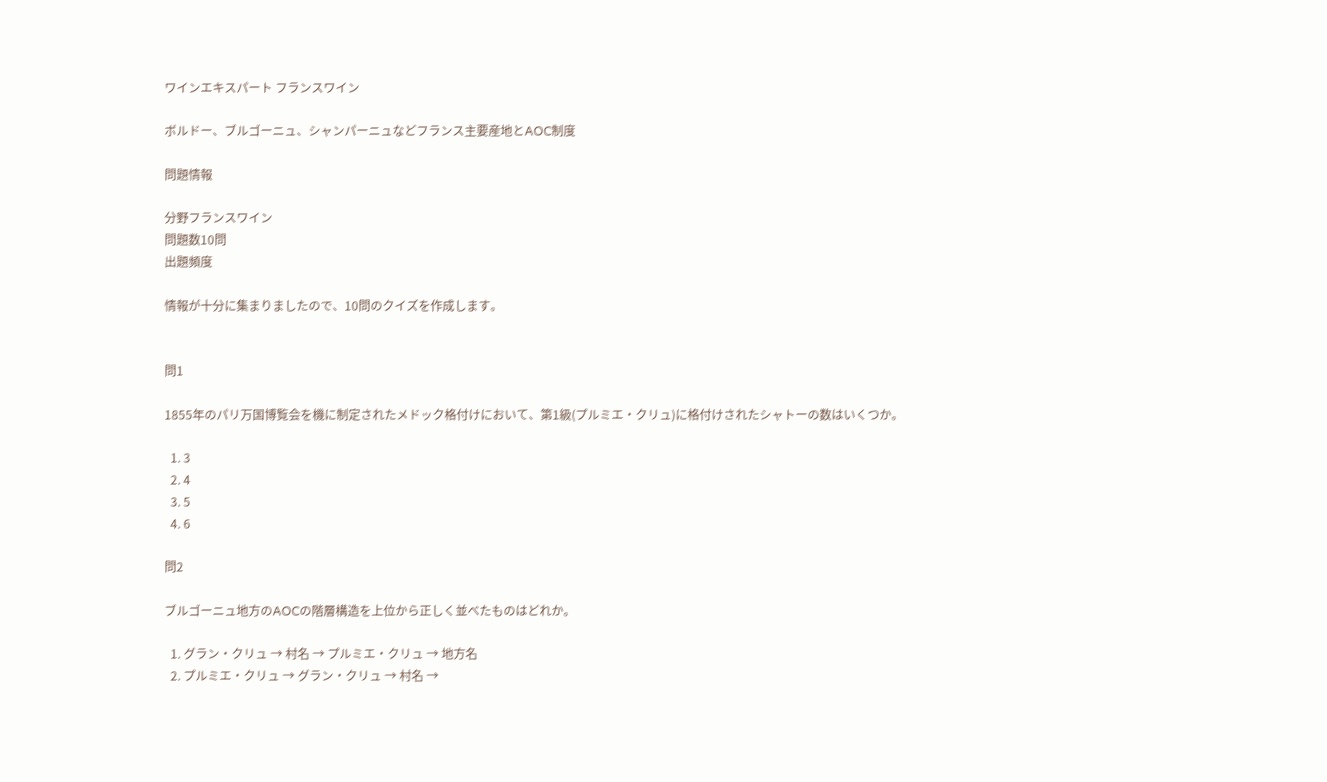ワインエキスパート フランスワイン

ボルドー、ブルゴーニュ、シャンパーニュなどフランス主要産地とAOC制度

問題情報

分野フランスワイン
問題数10問
出題頻度

情報が十分に集まりましたので、10問のクイズを作成します。


問1

1855年のパリ万国博覧会を機に制定されたメドック格付けにおいて、第1級(プルミエ・クリュ)に格付けされたシャトーの数はいくつか。

  1. 3
  2. 4
  3. 5
  4. 6

問2

ブルゴーニュ地方のAOCの階層構造を上位から正しく並べたものはどれか。

  1. グラン・クリュ → 村名 → プルミエ・クリュ → 地方名
  2. プルミエ・クリュ → グラン・クリュ → 村名 →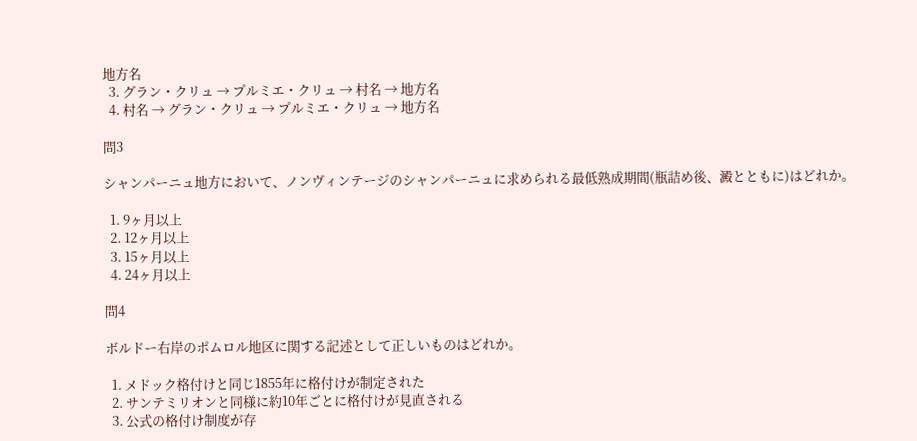地方名
  3. グラン・クリュ → プルミエ・クリュ → 村名 → 地方名
  4. 村名 → グラン・クリュ → プルミエ・クリュ → 地方名

問3

シャンパーニュ地方において、ノンヴィンテージのシャンパーニュに求められる最低熟成期間(瓶詰め後、澱とともに)はどれか。

  1. 9ヶ月以上
  2. 12ヶ月以上
  3. 15ヶ月以上
  4. 24ヶ月以上

問4

ボルドー右岸のポムロル地区に関する記述として正しいものはどれか。

  1. メドック格付けと同じ1855年に格付けが制定された
  2. サンテミリオンと同様に約10年ごとに格付けが見直される
  3. 公式の格付け制度が存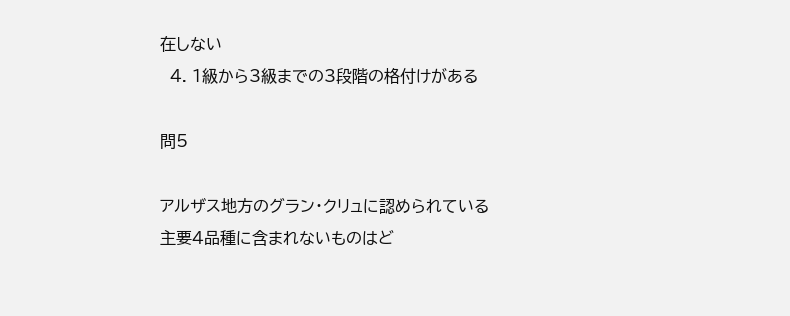在しない
  4. 1級から3級までの3段階の格付けがある

問5

アルザス地方のグラン・クリュに認められている主要4品種に含まれないものはど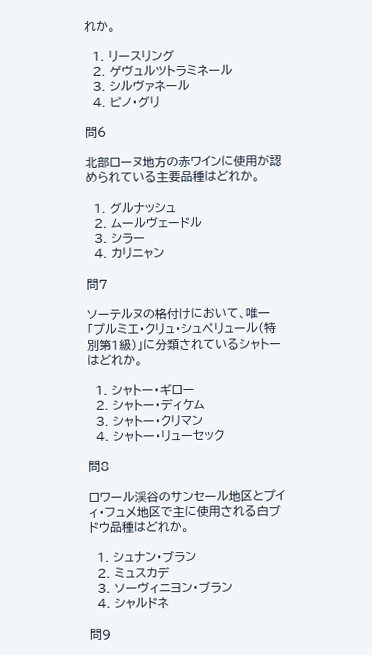れか。

  1. リースリング
  2. ゲヴュルツトラミネール
  3. シルヴァネール
  4. ピノ・グリ

問6

北部ローヌ地方の赤ワインに使用が認められている主要品種はどれか。

  1. グルナッシュ
  2. ムールヴェードル
  3. シラー
  4. カリニャン

問7

ソーテルヌの格付けにおいて、唯一「プルミエ・クリュ・シュペリュール(特別第1級)」に分類されているシャトーはどれか。

  1. シャトー・ギロー
  2. シャトー・ディケム
  3. シャトー・クリマン
  4. シャトー・リューセック

問8

ロワール渓谷のサンセール地区とプイィ・フュメ地区で主に使用される白ブドウ品種はどれか。

  1. シュナン・ブラン
  2. ミュスカデ
  3. ソーヴィニヨン・ブラン
  4. シャルドネ

問9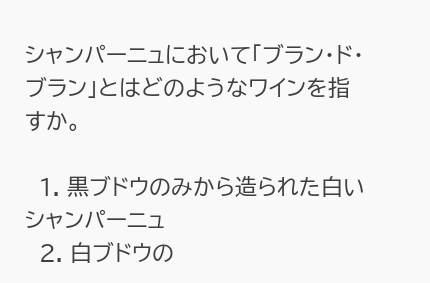シャンパーニュにおいて「ブラン・ド・ブラン」とはどのようなワインを指すか。

  1. 黒ブドウのみから造られた白いシャンパーニュ
  2. 白ブドウの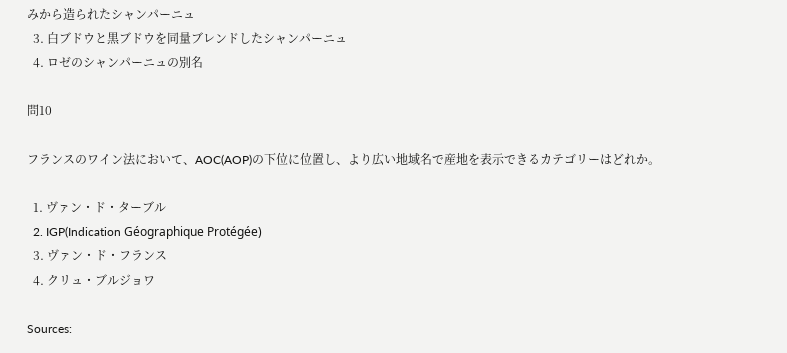みから造られたシャンパーニュ
  3. 白ブドウと黒ブドウを同量ブレンドしたシャンパーニュ
  4. ロゼのシャンパーニュの別名

問10

フランスのワイン法において、AOC(AOP)の下位に位置し、より広い地域名で産地を表示できるカテゴリーはどれか。

  1. ヴァン・ド・ターブル
  2. IGP(Indication Géographique Protégée)
  3. ヴァン・ド・フランス
  4. クリュ・ブルジョワ

Sources: